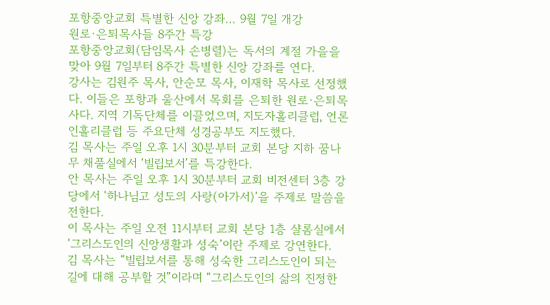포항중앙교회 특별한 신앙 강좌… 9월 7일 개강
원로·은퇴목사들 8주간 특강
포항중앙교회(담임목사 손병렬)는 독서의 계절 가을을 맞아 9월 7일부터 8주간 특별한 신앙 강좌를 연다.
강사는 김원주 목사, 안순모 목사, 이재학 목사로 선정했다. 이들은 포항과 울산에서 목회를 은퇴한 원로·은퇴목사다. 지역 기독단체를 이끌었으며, 지도자홀리클럽, 언론인홀리클럽 등 주요단체 성경공부도 지도했다.
김 목사는 주일 오후 1시 30분부터 교회 본당 지하 꿈나무 채풀실에서 ‘빌립보서’를 특강한다.
안 목사는 주일 오후 1시 30분부터 교회 비전센터 3층 강당에서 ‘하나님고 성도의 사랑(아가서)’을 주제로 말씀을 전한다.
이 목사는 주일 오전 11시부터 교회 본당 1층 샬롬실에서 ‘그리스도인의 신앙생활과 성숙’이란 주제로 강연한다.
김 목사는 “빌립보서를 통해 성숙한 그리스도인이 되는 길에 대해 공부할 것”이라며 “그리스도인의 삶의 진정한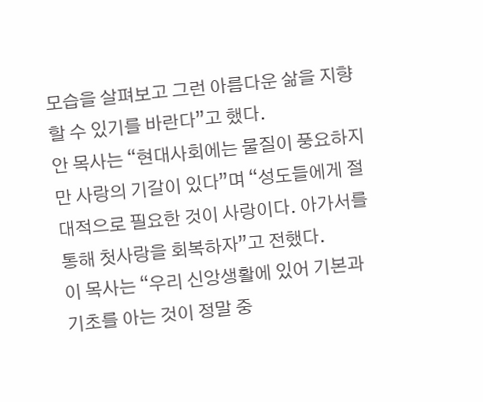모습을 살펴보고 그런 아름다운 삶을 지향할 수 있기를 바란다”고 했다.
안 목사는 “현대사회에는 물질이 풍요하지만 사랑의 기갈이 있다”며 “성도들에게 절대적으로 필요한 것이 사랑이다. 아가서를 통해 첫사랑을 회복하자”고 전했다.
이 목사는 “우리 신앙생활에 있어 기본과 기초를 아는 것이 정말 중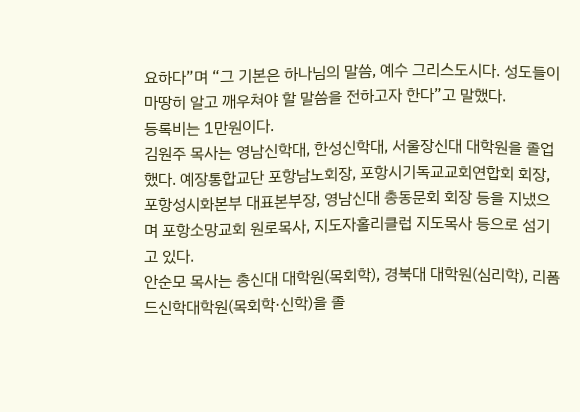요하다”며 “그 기본은 하나님의 말씀, 예수 그리스도시다. 성도들이 마땅히 알고 깨우쳐야 할 말씀을 전하고자 한다”고 말했다.
등록비는 1만원이다.
김원주 목사는 영남신학대, 한성신학대, 서울장신대 대학원을 졸업했다. 예장통합교단 포항남노회장, 포항시기독교교회연합회 회장, 포항성시화본부 대표본부장, 영남신대 총동문회 회장 등을 지냈으며 포항소망교회 원로목사, 지도자홀리클럽 지도목사 등으로 섬기고 있다.
안순모 목사는 총신대 대학원(목회학), 경북대 대학원(심리학), 리폼드신학대학원(목회학·신학)을 졸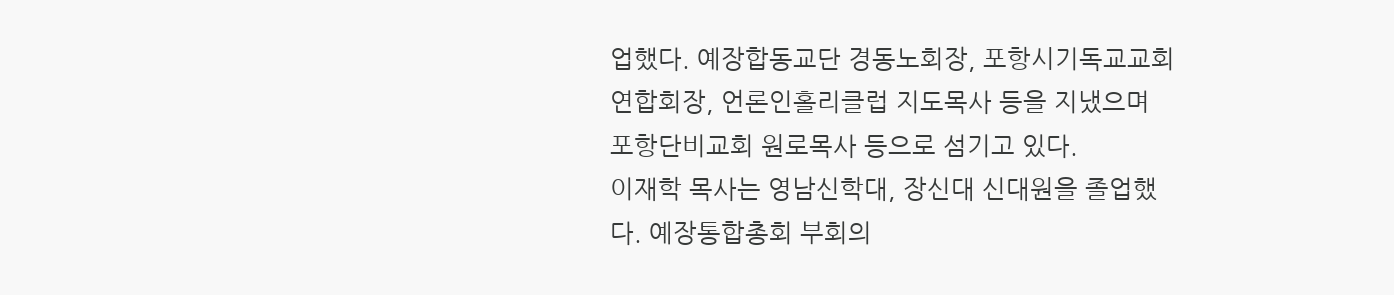업했다. 예장합동교단 경동노회장, 포항시기독교교회연합회장, 언론인홀리클럽 지도목사 등을 지냈으며 포항단비교회 원로목사 등으로 섬기고 있다.
이재학 목사는 영남신학대, 장신대 신대원을 졸업했다. 예장통합총회 부회의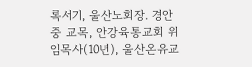록서기, 울산노회장. 경안중 교목, 안강육통교회 위임목사(10년), 울산온유교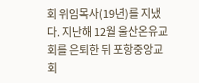회 위임목사(19년)를 지냈다. 지난해 12월 울산온유교회를 은퇴한 뒤 포항중앙교회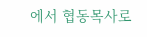에서 협동목사로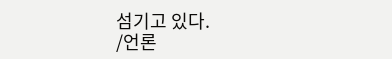섬기고 있다.
/언론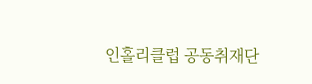인홀리클럽 공동취재단